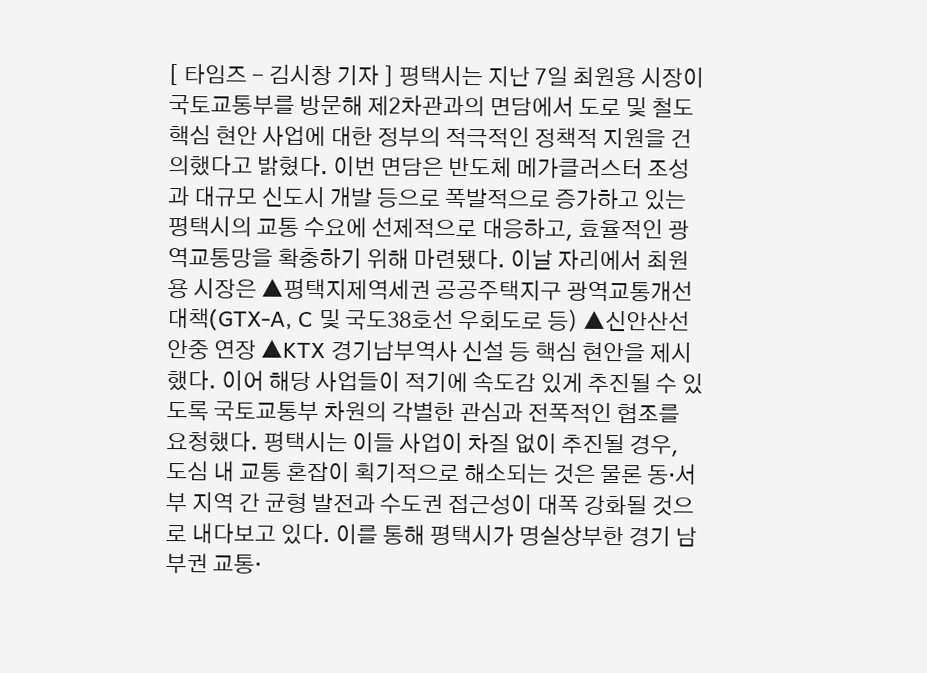[ 타임즈 - 김시창 기자 ] 평택시는 지난 7일 최원용 시장이 국토교통부를 방문해 제2차관과의 면담에서 도로 및 철도 핵심 현안 사업에 대한 정부의 적극적인 정책적 지원을 건의했다고 밝혔다. 이번 면담은 반도체 메가클러스터 조성과 대규모 신도시 개발 등으로 폭발적으로 증가하고 있는 평택시의 교통 수요에 선제적으로 대응하고, 효율적인 광역교통망을 확충하기 위해 마련됐다. 이날 자리에서 최원용 시장은 ▲평택지제역세권 공공주택지구 광역교통개선대책(GTX-A, C 및 국도38호선 우회도로 등) ▲신안산선 안중 연장 ▲KTX 경기남부역사 신설 등 핵심 현안을 제시했다. 이어 해당 사업들이 적기에 속도감 있게 추진될 수 있도록 국토교통부 차원의 각별한 관심과 전폭적인 협조를 요청했다. 평택시는 이들 사업이 차질 없이 추진될 경우, 도심 내 교통 혼잡이 획기적으로 해소되는 것은 물론 동·서부 지역 간 균형 발전과 수도권 접근성이 대폭 강화될 것으로 내다보고 있다. 이를 통해 평택시가 명실상부한 경기 남부권 교통·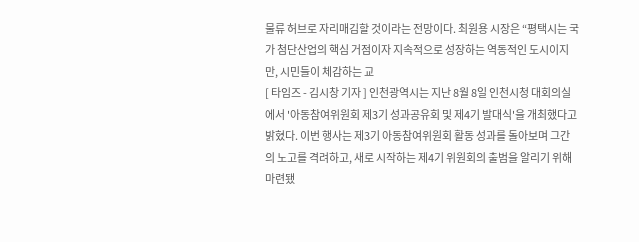물류 허브로 자리매김할 것이라는 전망이다. 최원용 시장은 “평택시는 국가 첨단산업의 핵심 거점이자 지속적으로 성장하는 역동적인 도시이지만, 시민들이 체감하는 교
[ 타임즈 - 김시창 기자 ] 인천광역시는 지난 8월 8일 인천시청 대회의실에서 '아동참여위원회 제3기 성과공유회 및 제4기 발대식'을 개최했다고 밝혔다. 이번 행사는 제3기 아동참여위원회 활동 성과를 돌아보며 그간의 노고를 격려하고, 새로 시작하는 제4기 위원회의 출범을 알리기 위해 마련됐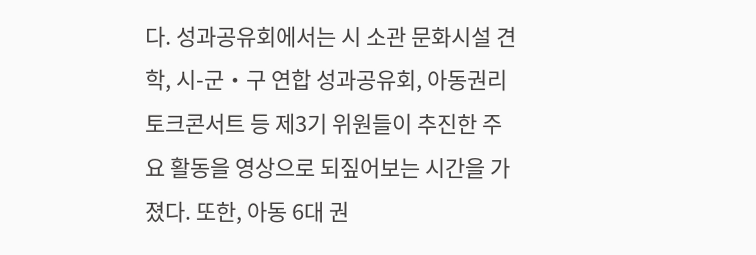다. 성과공유회에서는 시 소관 문화시설 견학, 시-군‧구 연합 성과공유회, 아동권리 토크콘서트 등 제3기 위원들이 추진한 주요 활동을 영상으로 되짚어보는 시간을 가졌다. 또한, 아동 6대 권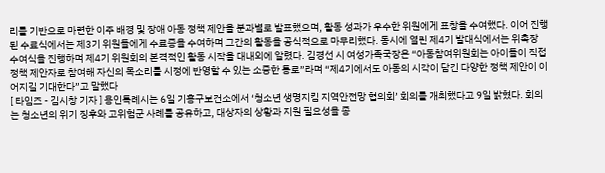리를 기반으로 마련한 이주 배경 및 장애 아동 정책 제안을 분과별로 발표했으며, 활동 성과가 우수한 위원에게 표창을 수여했다. 이어 진행된 수료식에서는 제3기 위원들에게 수료증을 수여하며 그간의 활동을 공식적으로 마무리했다. 동시에 열린 제4기 발대식에서는 위촉장 수여식을 진행하며 제4기 위원회의 본격적인 활동 시작을 대내외에 알렸다. 김경선 시 여성가족국장은 “아동참여위원회는 아이들이 직접 정책 제안자로 참여해 자신의 목소리를 시정에 반영할 수 있는 소중한 통로”라며 “제4기에서도 아동의 시각이 담긴 다양한 정책 제안이 이어지길 기대한다”고 말했다
[ 타임즈 - 김시창 기자 ] 용인특례시는 6일 기흥구보건소에서 ‘청소년 생명지킴 지역안전망 협의회’ 회의를 개최했다고 9일 밝혔다. 회의는 청소년의 위기 징후와 고위험군 사례를 공유하고, 대상자의 상황과 지원 필요성을 종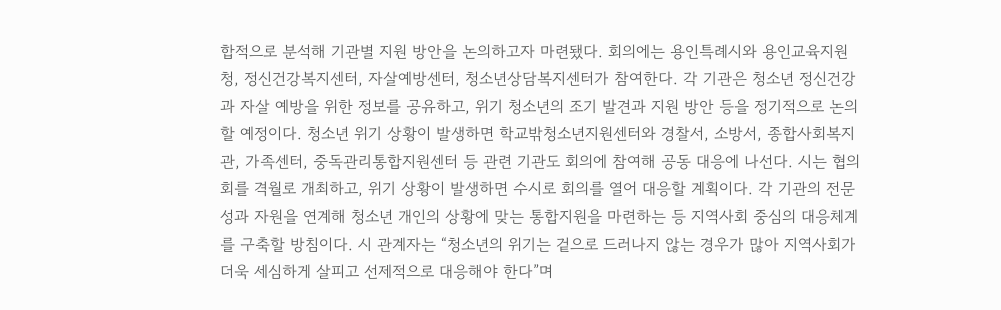합적으로 분석해 기관별 지원 방안을 논의하고자 마련됐다. 회의에는 용인특례시와 용인교육지원청, 정신건강복지센터, 자살예방센터, 청소년상담복지센터가 참여한다. 각 기관은 청소년 정신건강과 자살 예방을 위한 정보를 공유하고, 위기 청소년의 조기 발견과 지원 방안 등을 정기적으로 논의할 예정이다. 청소년 위기 상황이 발생하면 학교밖청소년지원센터와 경찰서, 소방서, 종합사회복지관, 가족센터, 중독관리통합지원센터 등 관련 기관도 회의에 참여해 공동 대응에 나선다. 시는 협의회를 격월로 개최하고, 위기 상황이 발생하면 수시로 회의를 열어 대응할 계획이다. 각 기관의 전문성과 자원을 연계해 청소년 개인의 상황에 맞는 통합지원을 마련하는 등 지역사회 중심의 대응체계를 구축할 방침이다. 시 관계자는 “청소년의 위기는 겉으로 드러나지 않는 경우가 많아 지역사회가 더욱 세심하게 살피고 선제적으로 대응해야 한다”며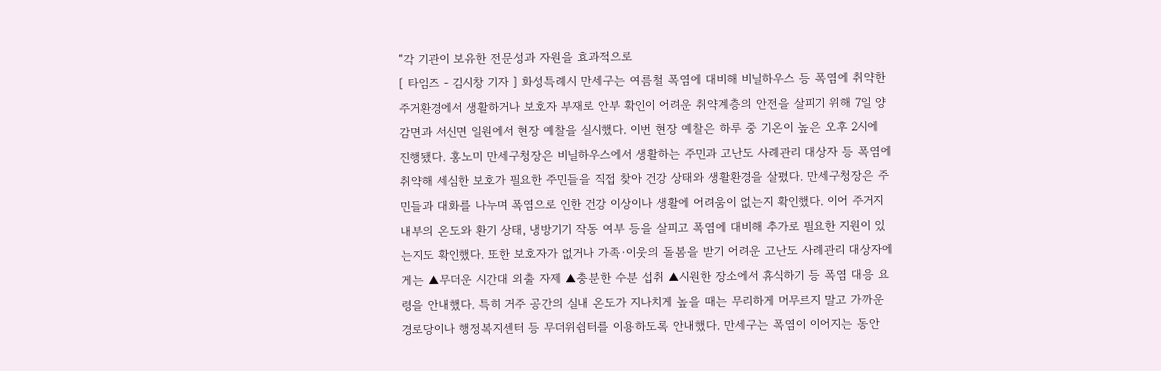“각 기관이 보유한 전문성과 자원을 효과적으로
[ 타임즈 - 김시창 기자 ] 화성특례시 만세구는 여름철 폭염에 대비해 비닐하우스 등 폭염에 취약한 주거환경에서 생활하거나 보호자 부재로 안부 확인이 어려운 취약계층의 안전을 살피기 위해 7일 양감면과 서신면 일원에서 현장 예찰을 실시했다. 이번 현장 예찰은 하루 중 기온이 높은 오후 2시에 진행됐다. 홍노미 만세구청장은 비닐하우스에서 생활하는 주민과 고난도 사례관리 대상자 등 폭염에 취약해 세심한 보호가 필요한 주민들을 직접 찾아 건강 상태와 생활환경을 살폈다. 만세구청장은 주민들과 대화를 나누며 폭염으로 인한 건강 이상이나 생활에 어려움이 없는지 확인했다. 이어 주거지 내부의 온도와 환기 상태, 냉방기기 작동 여부 등을 살피고 폭염에 대비해 추가로 필요한 지원이 있는지도 확인했다. 또한 보호자가 없거나 가족·이웃의 돌봄을 받기 어려운 고난도 사례관리 대상자에게는 ▲무더운 시간대 외출 자제 ▲충분한 수분 섭취 ▲시원한 장소에서 휴식하기 등 폭염 대응 요령을 안내했다. 특히 거주 공간의 실내 온도가 지나치게 높을 때는 무리하게 머무르지 말고 가까운 경로당이나 행정복지센터 등 무더위쉼터를 이용하도록 안내했다. 만세구는 폭염이 이어지는 동안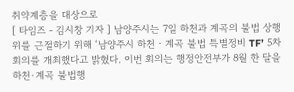취약계층을 대상으로
[ 타임즈 - 김시창 기자 ] 남양주시는 7일 하천과 계곡의 불법 상행위를 근절하기 위해 ‘남양주시 하천‧계곡 불법 특별정비 TF’ 5차 회의를 개최했다고 밝혔다. 이번 회의는 행정안전부가 8월 한 달을 하천·계곡 불법행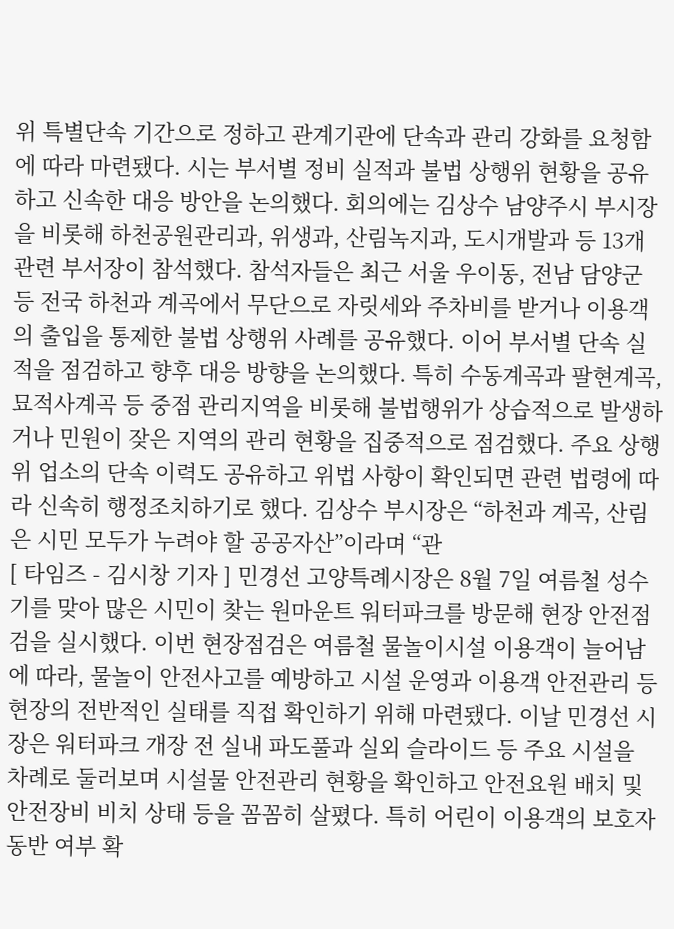위 특별단속 기간으로 정하고 관계기관에 단속과 관리 강화를 요청함에 따라 마련됐다. 시는 부서별 정비 실적과 불법 상행위 현황을 공유하고 신속한 대응 방안을 논의했다. 회의에는 김상수 남양주시 부시장을 비롯해 하천공원관리과, 위생과, 산림녹지과, 도시개발과 등 13개 관련 부서장이 참석했다. 참석자들은 최근 서울 우이동, 전남 담양군 등 전국 하천과 계곡에서 무단으로 자릿세와 주차비를 받거나 이용객의 출입을 통제한 불법 상행위 사례를 공유했다. 이어 부서별 단속 실적을 점검하고 향후 대응 방향을 논의했다. 특히 수동계곡과 팔현계곡, 묘적사계곡 등 중점 관리지역을 비롯해 불법행위가 상습적으로 발생하거나 민원이 잦은 지역의 관리 현황을 집중적으로 점검했다. 주요 상행위 업소의 단속 이력도 공유하고 위법 사항이 확인되면 관련 법령에 따라 신속히 행정조치하기로 했다. 김상수 부시장은 “하천과 계곡, 산림은 시민 모두가 누려야 할 공공자산”이라며 “관
[ 타임즈 - 김시창 기자 ] 민경선 고양특례시장은 8월 7일 여름철 성수기를 맞아 많은 시민이 찾는 원마운트 워터파크를 방문해 현장 안전점검을 실시했다. 이번 현장점검은 여름철 물놀이시설 이용객이 늘어남에 따라, 물놀이 안전사고를 예방하고 시설 운영과 이용객 안전관리 등 현장의 전반적인 실태를 직접 확인하기 위해 마련됐다. 이날 민경선 시장은 워터파크 개장 전 실내 파도풀과 실외 슬라이드 등 주요 시설을 차례로 둘러보며 시설물 안전관리 현황을 확인하고 안전요원 배치 및 안전장비 비치 상태 등을 꼼꼼히 살폈다. 특히 어린이 이용객의 보호자 동반 여부 확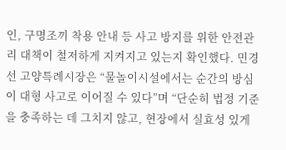인, 구명조끼 착용 안내 등 사고 방지를 위한 안전관리 대책이 철저하게 지켜지고 있는지 확인했다. 민경선 고양특례시장은 “물놀이시설에서는 순간의 방심이 대형 사고로 이어질 수 있다”며 “단순히 법정 기준을 충족하는 데 그치지 않고, 현장에서 실효성 있게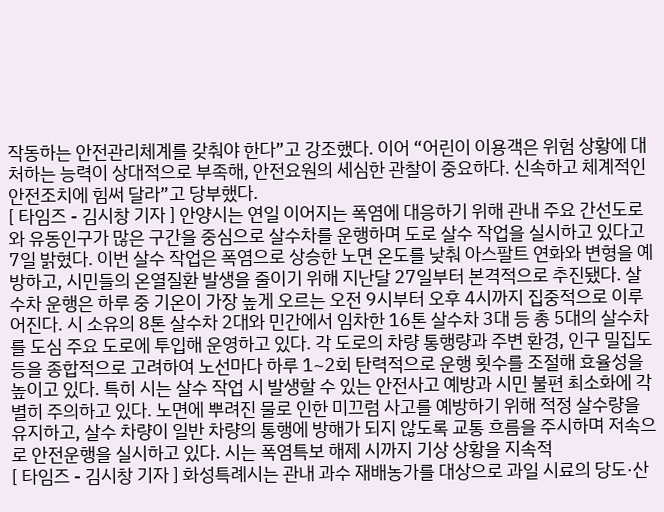작동하는 안전관리체계를 갖춰야 한다”고 강조했다. 이어 “어린이 이용객은 위험 상황에 대처하는 능력이 상대적으로 부족해, 안전요원의 세심한 관찰이 중요하다. 신속하고 체계적인 안전조치에 힘써 달라”고 당부했다.
[ 타임즈 - 김시창 기자 ] 안양시는 연일 이어지는 폭염에 대응하기 위해 관내 주요 간선도로와 유동인구가 많은 구간을 중심으로 살수차를 운행하며 도로 살수 작업을 실시하고 있다고 7일 밝혔다. 이번 살수 작업은 폭염으로 상승한 노면 온도를 낮춰 아스팔트 연화와 변형을 예방하고, 시민들의 온열질환 발생을 줄이기 위해 지난달 27일부터 본격적으로 추진됐다. 살수차 운행은 하루 중 기온이 가장 높게 오르는 오전 9시부터 오후 4시까지 집중적으로 이루어진다. 시 소유의 8톤 살수차 2대와 민간에서 임차한 16톤 살수차 3대 등 총 5대의 살수차를 도심 주요 도로에 투입해 운영하고 있다. 각 도로의 차량 통행량과 주변 환경, 인구 밀집도 등을 종합적으로 고려하여 노선마다 하루 1~2회 탄력적으로 운행 횟수를 조절해 효율성을 높이고 있다. 특히 시는 살수 작업 시 발생할 수 있는 안전사고 예방과 시민 불편 최소화에 각별히 주의하고 있다. 노면에 뿌려진 물로 인한 미끄럼 사고를 예방하기 위해 적정 살수량을 유지하고, 살수 차량이 일반 차량의 통행에 방해가 되지 않도록 교통 흐름을 주시하며 저속으로 안전운행을 실시하고 있다. 시는 폭염특보 해제 시까지 기상 상황을 지속적
[ 타임즈 - 김시창 기자 ] 화성특례시는 관내 과수 재배농가를 대상으로 과일 시료의 당도·산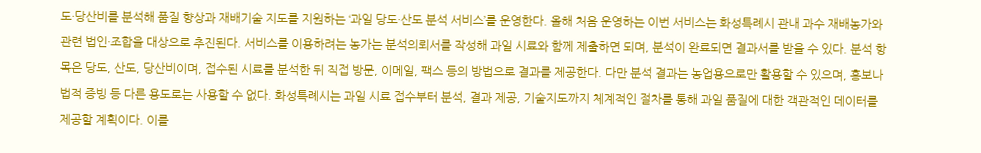도·당산비를 분석해 품질 향상과 재배기술 지도를 지원하는 ‘과일 당도·산도 분석 서비스’를 운영한다. 올해 처음 운영하는 이번 서비스는 화성특례시 관내 과수 재배농가와 관련 법인·조합을 대상으로 추진된다. 서비스를 이용하려는 농가는 분석의뢰서를 작성해 과일 시료와 함께 제출하면 되며, 분석이 완료되면 결과서를 받을 수 있다. 분석 항목은 당도, 산도, 당산비이며, 접수된 시료를 분석한 뒤 직접 방문, 이메일, 팩스 등의 방법으로 결과를 제공한다. 다만 분석 결과는 농업용으로만 활용할 수 있으며, 홍보나 법적 증빙 등 다른 용도로는 사용할 수 없다. 화성특례시는 과일 시료 접수부터 분석, 결과 제공, 기술지도까지 체계적인 절차를 통해 과일 품질에 대한 객관적인 데이터를 제공할 계획이다. 이를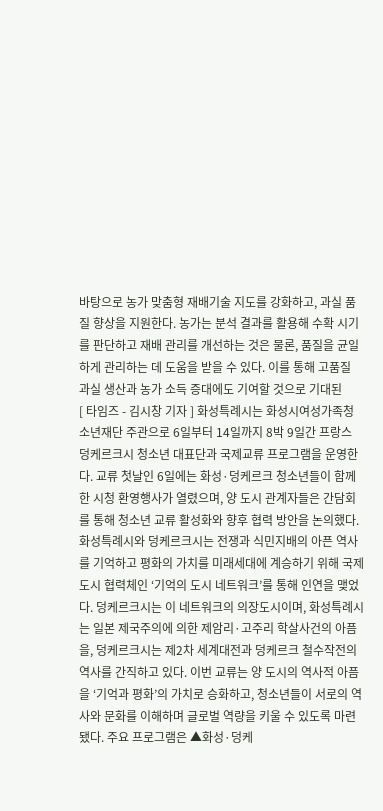바탕으로 농가 맞춤형 재배기술 지도를 강화하고, 과실 품질 향상을 지원한다. 농가는 분석 결과를 활용해 수확 시기를 판단하고 재배 관리를 개선하는 것은 물론, 품질을 균일하게 관리하는 데 도움을 받을 수 있다. 이를 통해 고품질 과실 생산과 농가 소득 증대에도 기여할 것으로 기대된
[ 타임즈 - 김시창 기자 ] 화성특례시는 화성시여성가족청소년재단 주관으로 6일부터 14일까지 8박 9일간 프랑스 덩케르크시 청소년 대표단과 국제교류 프로그램을 운영한다. 교류 첫날인 6일에는 화성·덩케르크 청소년들이 함께한 시청 환영행사가 열렸으며, 양 도시 관계자들은 간담회를 통해 청소년 교류 활성화와 향후 협력 방안을 논의했다. 화성특례시와 덩케르크시는 전쟁과 식민지배의 아픈 역사를 기억하고 평화의 가치를 미래세대에 계승하기 위해 국제도시 협력체인 ‘기억의 도시 네트워크’를 통해 인연을 맺었다. 덩케르크시는 이 네트워크의 의장도시이며, 화성특례시는 일본 제국주의에 의한 제암리·고주리 학살사건의 아픔을, 덩케르크시는 제2차 세계대전과 덩케르크 철수작전의 역사를 간직하고 있다. 이번 교류는 양 도시의 역사적 아픔을 ‘기억과 평화’의 가치로 승화하고, 청소년들이 서로의 역사와 문화를 이해하며 글로벌 역량을 키울 수 있도록 마련됐다. 주요 프로그램은 ▲화성·덩케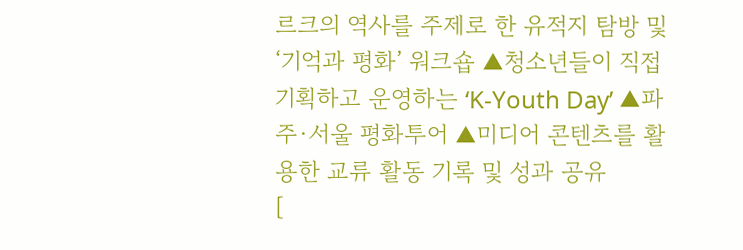르크의 역사를 주제로 한 유적지 탐방 및 ‘기억과 평화’ 워크숍 ▲청소년들이 직접 기획하고 운영하는 ‘K-Youth Day’ ▲파주·서울 평화투어 ▲미디어 콘텐츠를 활용한 교류 활동 기록 및 성과 공유
[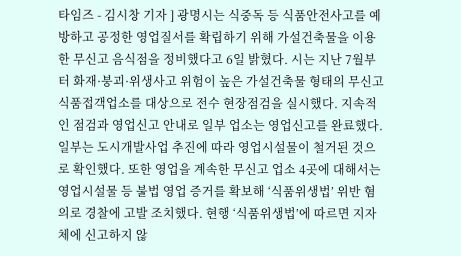타임즈 - 김시창 기자 ] 광명시는 식중독 등 식품안전사고를 예방하고 공정한 영업질서를 확립하기 위해 가설건축물을 이용한 무신고 음식점을 정비했다고 6일 밝혔다. 시는 지난 7월부터 화재·붕괴·위생사고 위험이 높은 가설건축물 형태의 무신고 식품접객업소를 대상으로 전수 현장점검을 실시했다. 지속적인 점검과 영업신고 안내로 일부 업소는 영업신고를 완료했다. 일부는 도시개발사업 추진에 따라 영업시설물이 철거된 것으로 확인했다. 또한 영업을 계속한 무신고 업소 4곳에 대해서는 영업시설물 등 불법 영업 증거를 확보해 ‘식품위생법’ 위반 혐의로 경찰에 고발 조치했다. 현행 ‘식품위생법’에 따르면 지자체에 신고하지 않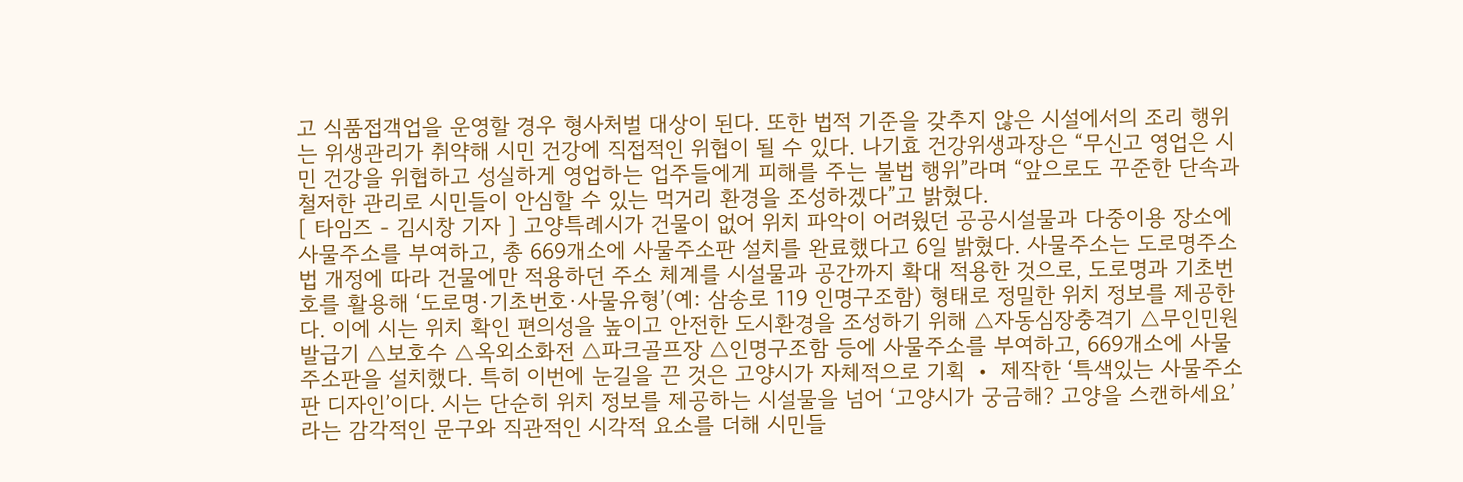고 식품접객업을 운영할 경우 형사처벌 대상이 된다. 또한 법적 기준을 갖추지 않은 시설에서의 조리 행위는 위생관리가 취약해 시민 건강에 직접적인 위협이 될 수 있다. 나기효 건강위생과장은 “무신고 영업은 시민 건강을 위협하고 성실하게 영업하는 업주들에게 피해를 주는 불법 행위”라며 “앞으로도 꾸준한 단속과 철저한 관리로 시민들이 안심할 수 있는 먹거리 환경을 조성하겠다”고 밝혔다.
[ 타임즈 - 김시창 기자 ] 고양특례시가 건물이 없어 위치 파악이 어려웠던 공공시설물과 다중이용 장소에 사물주소를 부여하고, 총 669개소에 사물주소판 설치를 완료했다고 6일 밝혔다. 사물주소는 도로명주소법 개정에 따라 건물에만 적용하던 주소 체계를 시설물과 공간까지 확대 적용한 것으로, 도로명과 기초번호를 활용해 ‘도로명·기초번호·사물유형’(예: 삼송로 119 인명구조함) 형태로 정밀한 위치 정보를 제공한다. 이에 시는 위치 확인 편의성을 높이고 안전한 도시환경을 조성하기 위해 △자동심장충격기 △무인민원발급기 △보호수 △옥외소화전 △파크골프장 △인명구조함 등에 사물주소를 부여하고, 669개소에 사물주소판을 설치했다. 특히 이번에 눈길을 끈 것은 고양시가 자체적으로 기획 ‧ 제작한 ‘특색있는 사물주소판 디자인’이다. 시는 단순히 위치 정보를 제공하는 시설물을 넘어 ‘고양시가 궁금해? 고양을 스캔하세요’라는 감각적인 문구와 직관적인 시각적 요소를 더해 시민들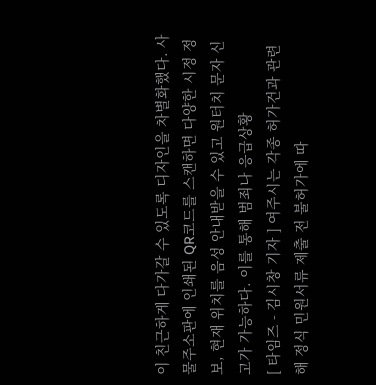이 친근하게 다가갈 수 있도록 디자인을 차별화했다. 사물주소판에 인쇄된 QR코드를 스캔하면 다양한 시정 정보, 현재 위치를 음성 안내받을 수 있고 원터치 문자 신고가 가능하다. 이를 통해 범죄나 응급상황
[ 타임즈 - 김시창 기자 ] 여주시는 각종 허가건과 관련해 정식 민원서류 제출 전 불허가에 따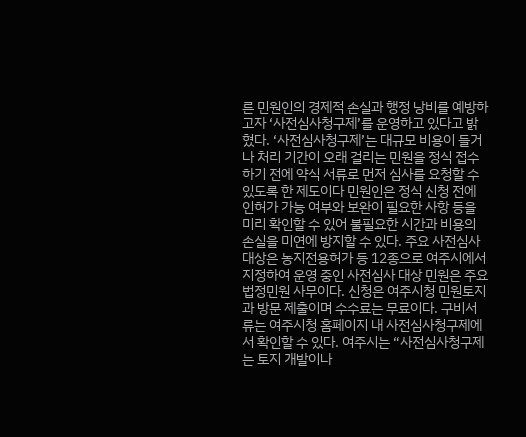른 민원인의 경제적 손실과 행정 낭비를 예방하고자 ‘사전심사청구제’를 운영하고 있다고 밝혔다. ‘사전심사청구제’는 대규모 비용이 들거나 처리 기간이 오래 걸리는 민원을 정식 접수하기 전에 약식 서류로 먼저 심사를 요청할 수 있도록 한 제도이다 민원인은 정식 신청 전에 인허가 가능 여부와 보완이 필요한 사항 등을 미리 확인할 수 있어 불필요한 시간과 비용의 손실을 미연에 방지할 수 있다. 주요 사전심사 대상은 농지전용허가 등 12종으로 여주시에서 지정하여 운영 중인 사전심사 대상 민원은 주요 법정민원 사무이다. 신청은 여주시청 민원토지과 방문 제출이며 수수료는 무료이다. 구비서류는 여주시청 홈페이지 내 사전심사청구제에서 확인할 수 있다. 여주시는 “사전심사청구제는 토지 개발이나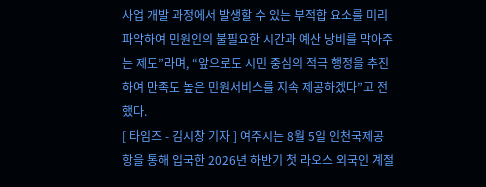사업 개발 과정에서 발생할 수 있는 부적합 요소를 미리 파악하여 민원인의 불필요한 시간과 예산 낭비를 막아주는 제도”라며, “앞으로도 시민 중심의 적극 행정을 추진하여 만족도 높은 민원서비스를 지속 제공하겠다”고 전했다.
[ 타임즈 - 김시창 기자 ] 여주시는 8월 5일 인천국제공항을 통해 입국한 2026년 하반기 첫 라오스 외국인 계절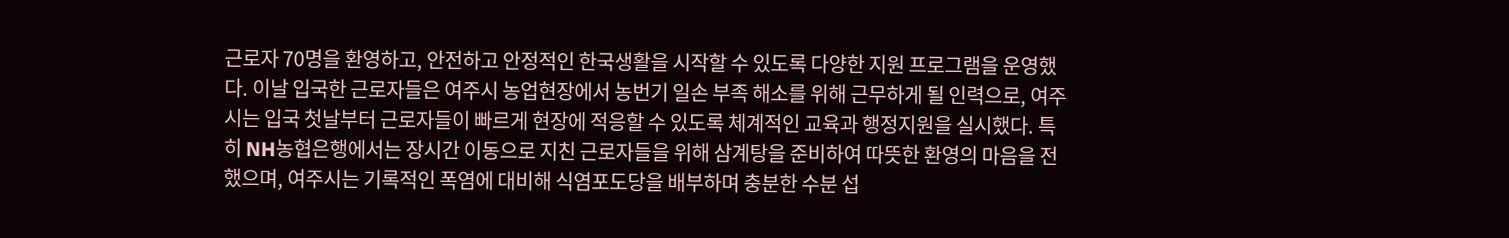근로자 70명을 환영하고, 안전하고 안정적인 한국생활을 시작할 수 있도록 다양한 지원 프로그램을 운영했다. 이날 입국한 근로자들은 여주시 농업현장에서 농번기 일손 부족 해소를 위해 근무하게 될 인력으로, 여주시는 입국 첫날부터 근로자들이 빠르게 현장에 적응할 수 있도록 체계적인 교육과 행정지원을 실시했다. 특히 NH농협은행에서는 장시간 이동으로 지친 근로자들을 위해 삼계탕을 준비하여 따뜻한 환영의 마음을 전했으며, 여주시는 기록적인 폭염에 대비해 식염포도당을 배부하며 충분한 수분 섭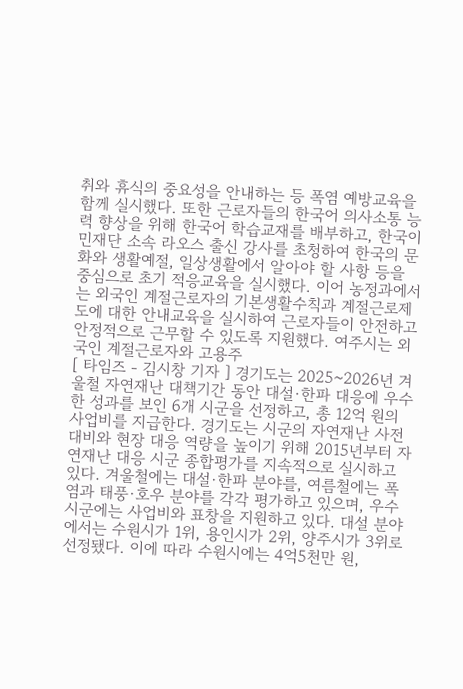취와 휴식의 중요성을 안내하는 등 폭염 예방교육을 함께 실시했다. 또한 근로자들의 한국어 의사소통 능력 향상을 위해 한국어 학습교재를 배부하고, 한국이민재단 소속 라오스 출신 강사를 초청하여 한국의 문화와 생활예절, 일상생활에서 알아야 할 사항 등을 중심으로 초기 적응교육을 실시했다. 이어 농정과에서는 외국인 계절근로자의 기본생활수칙과 계절근로제도에 대한 안내교육을 실시하여 근로자들이 안전하고 안정적으로 근무할 수 있도록 지원했다. 여주시는 외국인 계절근로자와 고용주
[ 타임즈 - 김시창 기자 ] 경기도는 2025~2026년 겨울철 자연재난 대책기간 동안 대설·한파 대응에 우수한 성과를 보인 6개 시군을 선정하고, 총 12억 원의 사업비를 지급한다. 경기도는 시군의 자연재난 사전대비와 현장 대응 역량을 높이기 위해 2015년부터 자연재난 대응 시군 종합평가를 지속적으로 실시하고 있다. 겨울철에는 대설·한파 분야를, 여름철에는 폭염과 태풍·호우 분야를 각각 평가하고 있으며, 우수 시군에는 사업비와 표창을 지원하고 있다. 대설 분야에서는 수원시가 1위, 용인시가 2위, 양주시가 3위로 선정됐다. 이에 따라 수원시에는 4억5천만 원,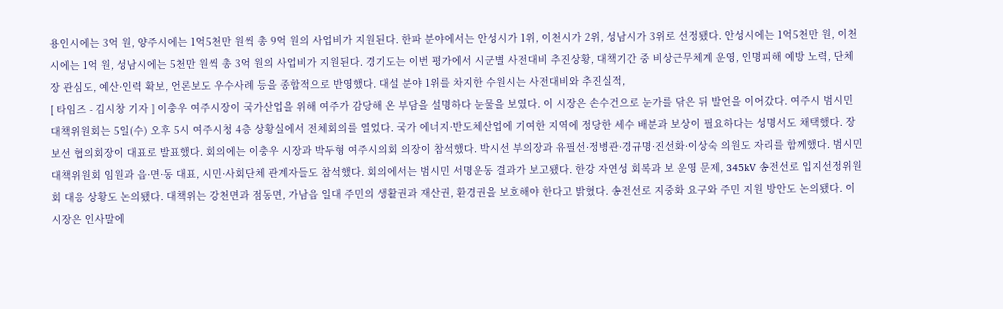용인시에는 3억 원, 양주시에는 1억5천만 원씩 총 9억 원의 사업비가 지원된다. 한파 분야에서는 안성시가 1위, 이천시가 2위, 성남시가 3위로 선정됐다. 안성시에는 1억5천만 원, 이천시에는 1억 원, 성남시에는 5천만 원씩 총 3억 원의 사업비가 지원된다. 경기도는 이번 평가에서 시군별 사전대비 추진상황, 대책기간 중 비상근무체계 운영, 인명피해 예방 노력, 단체장 관심도, 예산·인력 확보, 언론보도 우수사례 등을 종합적으로 반영했다. 대설 분야 1위를 차지한 수원시는 사전대비와 추진실적,
[ 타임즈 - 김시창 기자 ] 이충우 여주시장이 국가산업을 위해 여주가 감당해 온 부담을 설명하다 눈물을 보였다. 이 시장은 손수건으로 눈가를 닦은 뒤 발언을 이어갔다. 여주시 범시민대책위원회는 5일(수) 오후 5시 여주시청 4층 상황실에서 전체회의를 열었다. 국가 에너지·반도체산업에 기여한 지역에 정당한 세수 배분과 보상이 필요하다는 성명서도 채택했다. 장보선 협의회장이 대표로 발표했다. 회의에는 이충우 시장과 박두형 여주시의회 의장이 참석했다. 박시선 부의장과 유필선·정병관·경규명·진선화·이상숙 의원도 자리를 함께했다. 범시민대책위원회 임원과 읍·면·동 대표, 시민·사회단체 관계자들도 참석했다. 회의에서는 범시민 서명운동 결과가 보고됐다. 한강 자연성 회복과 보 운영 문제, 345kV 송전선로 입지선정위원회 대응 상황도 논의됐다. 대책위는 강천면과 점동면, 가남읍 일대 주민의 생활권과 재산권, 환경권을 보호해야 한다고 밝혔다. 송전선로 지중화 요구와 주민 지원 방안도 논의됐다. 이 시장은 인사말에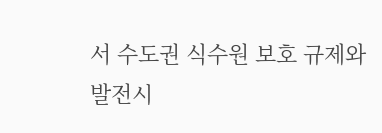서 수도권 식수원 보호 규제와 발전시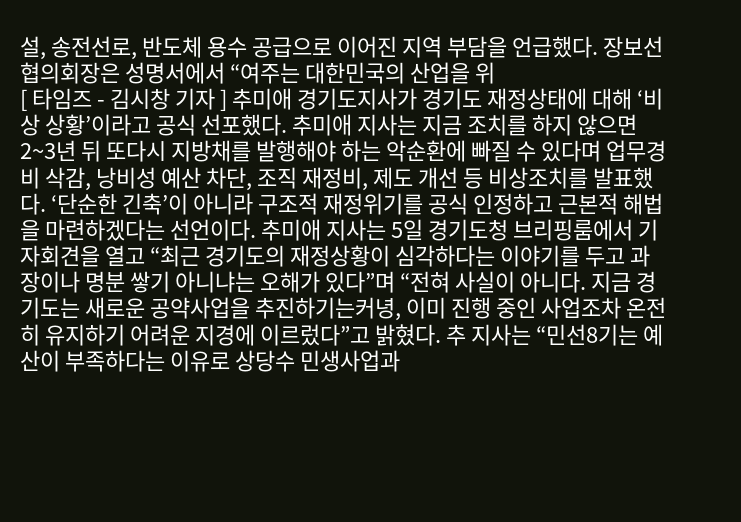설, 송전선로, 반도체 용수 공급으로 이어진 지역 부담을 언급했다. 장보선 협의회장은 성명서에서 “여주는 대한민국의 산업을 위
[ 타임즈 - 김시창 기자 ] 추미애 경기도지사가 경기도 재정상태에 대해 ‘비상 상황’이라고 공식 선포했다. 추미애 지사는 지금 조치를 하지 않으면 2~3년 뒤 또다시 지방채를 발행해야 하는 악순환에 빠질 수 있다며 업무경비 삭감, 낭비성 예산 차단, 조직 재정비, 제도 개선 등 비상조치를 발표했다. ‘단순한 긴축’이 아니라 구조적 재정위기를 공식 인정하고 근본적 해법을 마련하겠다는 선언이다. 추미애 지사는 5일 경기도청 브리핑룸에서 기자회견을 열고 “최근 경기도의 재정상황이 심각하다는 이야기를 두고 과장이나 명분 쌓기 아니냐는 오해가 있다”며 “전혀 사실이 아니다. 지금 경기도는 새로운 공약사업을 추진하기는커녕, 이미 진행 중인 사업조차 온전히 유지하기 어려운 지경에 이르렀다”고 밝혔다. 추 지사는 “민선8기는 예산이 부족하다는 이유로 상당수 민생사업과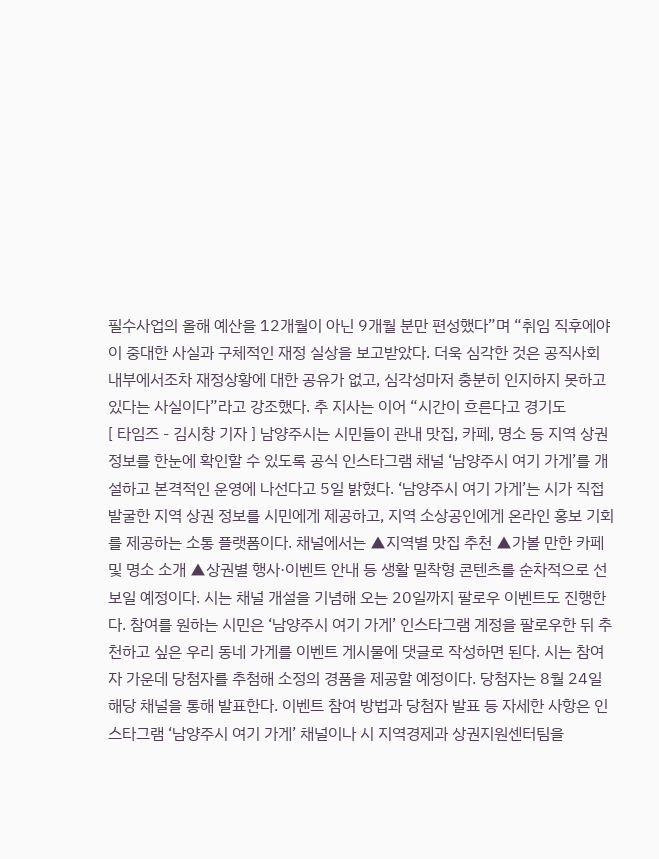필수사업의 올해 예산을 12개월이 아닌 9개월 분만 편성했다”며 “취임 직후에야 이 중대한 사실과 구체적인 재정 실상을 보고받았다. 더욱 심각한 것은 공직사회 내부에서조차 재정상황에 대한 공유가 없고, 심각성마저 충분히 인지하지 못하고 있다는 사실이다”라고 강조했다. 추 지사는 이어 “시간이 흐른다고 경기도
[ 타임즈 - 김시창 기자 ] 남양주시는 시민들이 관내 맛집, 카페, 명소 등 지역 상권 정보를 한눈에 확인할 수 있도록 공식 인스타그램 채널 ‘남양주시 여기 가게’를 개설하고 본격적인 운영에 나선다고 5일 밝혔다. ‘남양주시 여기 가게’는 시가 직접 발굴한 지역 상권 정보를 시민에게 제공하고, 지역 소상공인에게 온라인 홍보 기회를 제공하는 소통 플랫폼이다. 채널에서는 ▲지역별 맛집 추천 ▲가볼 만한 카페 및 명소 소개 ▲상권별 행사·이벤트 안내 등 생활 밀착형 콘텐츠를 순차적으로 선보일 예정이다. 시는 채널 개설을 기념해 오는 20일까지 팔로우 이벤트도 진행한다. 참여를 원하는 시민은 ‘남양주시 여기 가게’ 인스타그램 계정을 팔로우한 뒤 추천하고 싶은 우리 동네 가게를 이벤트 게시물에 댓글로 작성하면 된다. 시는 참여자 가운데 당첨자를 추첨해 소정의 경품을 제공할 예정이다. 당첨자는 8월 24일 해당 채널을 통해 발표한다. 이벤트 참여 방법과 당첨자 발표 등 자세한 사항은 인스타그램 ‘남양주시 여기 가게’ 채널이나 시 지역경제과 상권지원센터팀을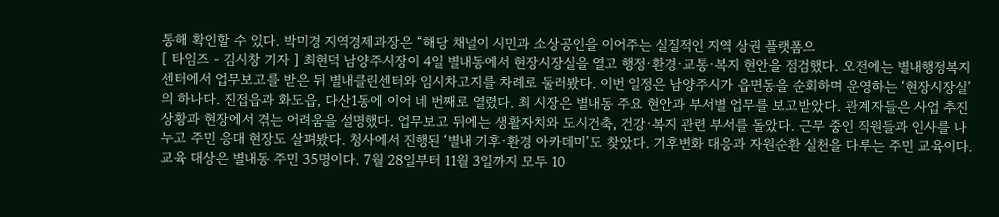통해 확인할 수 있다. 박미경 지역경제과장은 “해당 채널이 시민과 소상공인을 이어주는 실질적인 지역 상권 플랫폼으
[ 타임즈 - 김시창 기자 ] 최현덕 남양주시장이 4일 별내동에서 현장시장실을 열고 행정·환경·교통·복지 현안을 점검했다. 오전에는 별내행정복지센터에서 업무보고를 받은 뒤 별내클린센터와 임시차고지를 차례로 둘러봤다. 이번 일정은 남양주시가 읍면동을 순회하며 운영하는 ‘현장시장실’의 하나다. 진접읍과 화도읍, 다산1동에 이어 네 번째로 열렸다. 최 시장은 별내동 주요 현안과 부서별 업무를 보고받았다. 관계자들은 사업 추진 상황과 현장에서 겪는 어려움을 설명했다. 업무보고 뒤에는 생활자치와 도시건축, 건강·복지 관련 부서를 돌았다. 근무 중인 직원들과 인사를 나누고 주민 응대 현장도 살펴봤다. 청사에서 진행된 ‘별내 기후·환경 아카데미’도 찾았다. 기후변화 대응과 자원순환 실천을 다루는 주민 교육이다. 교육 대상은 별내동 주민 35명이다. 7월 28일부터 11월 3일까지 모두 10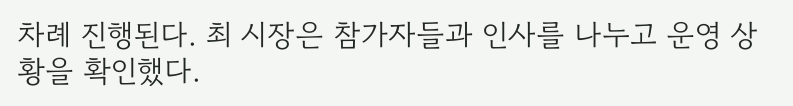차례 진행된다. 최 시장은 참가자들과 인사를 나누고 운영 상황을 확인했다.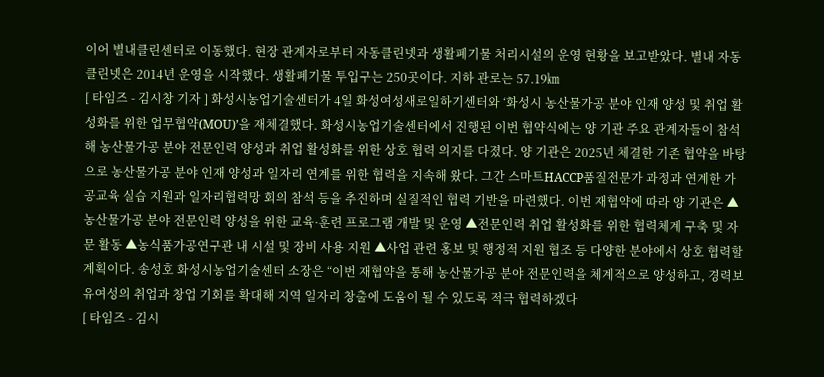이어 별내클린센터로 이동했다. 현장 관계자로부터 자동클린넷과 생활폐기물 처리시설의 운영 현황을 보고받았다. 별내 자동클린넷은 2014년 운영을 시작했다. 생활폐기물 투입구는 250곳이다. 지하 관로는 57.19㎞
[ 타임즈 - 김시창 기자 ] 화성시농업기술센터가 4일 화성여성새로일하기센터와 ‘화성시 농산물가공 분야 인재 양성 및 취업 활성화를 위한 업무협약(MOU)’을 재체결했다. 화성시농업기술센터에서 진행된 이번 협약식에는 양 기관 주요 관계자들이 참석해 농산물가공 분야 전문인력 양성과 취업 활성화를 위한 상호 협력 의지를 다졌다. 양 기관은 2025년 체결한 기존 협약을 바탕으로 농산물가공 분야 인재 양성과 일자리 연계를 위한 협력을 지속해 왔다. 그간 스마트HACCP품질전문가 과정과 연계한 가공교육 실습 지원과 일자리협력망 회의 참석 등을 추진하며 실질적인 협력 기반을 마련했다. 이번 재협약에 따라 양 기관은 ▲농산물가공 분야 전문인력 양성을 위한 교육·훈련 프로그램 개발 및 운영 ▲전문인력 취업 활성화를 위한 협력체계 구축 및 자문 활동 ▲농식품가공연구관 내 시설 및 장비 사용 지원 ▲사업 관련 홍보 및 행정적 지원 협조 등 다양한 분야에서 상호 협력할 계획이다. 송성호 화성시농업기술센터 소장은 “이번 재협약을 통해 농산물가공 분야 전문인력을 체계적으로 양성하고, 경력보유여성의 취업과 창업 기회를 확대해 지역 일자리 창출에 도움이 될 수 있도록 적극 협력하겠다
[ 타임즈 - 김시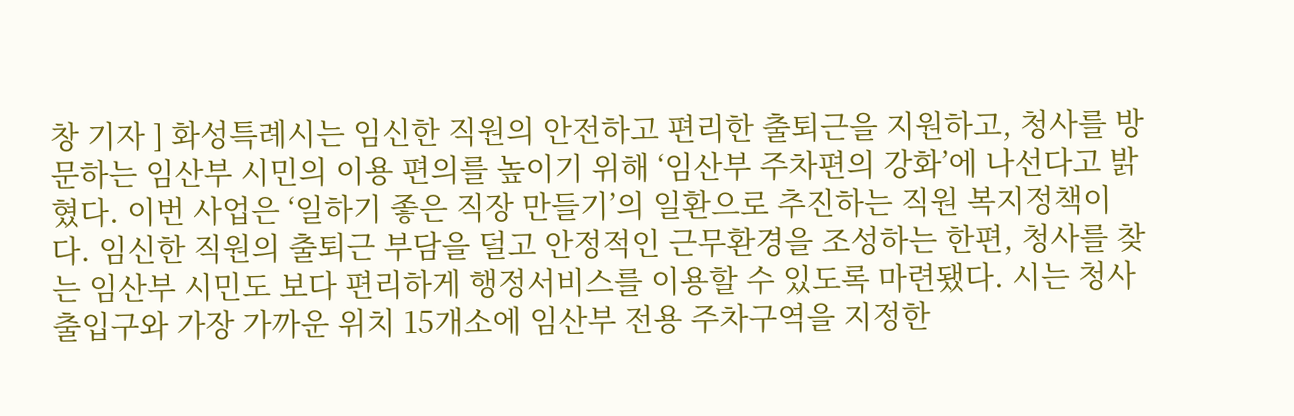창 기자 ] 화성특례시는 임신한 직원의 안전하고 편리한 출퇴근을 지원하고, 청사를 방문하는 임산부 시민의 이용 편의를 높이기 위해 ‘임산부 주차편의 강화’에 나선다고 밝혔다. 이번 사업은 ‘일하기 좋은 직장 만들기’의 일환으로 추진하는 직원 복지정책이다. 임신한 직원의 출퇴근 부담을 덜고 안정적인 근무환경을 조성하는 한편, 청사를 찾는 임산부 시민도 보다 편리하게 행정서비스를 이용할 수 있도록 마련됐다. 시는 청사 출입구와 가장 가까운 위치 15개소에 임산부 전용 주차구역을 지정한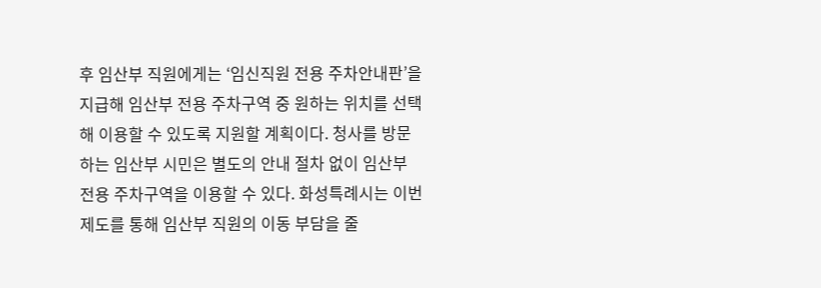후 임산부 직원에게는 ‘임신직원 전용 주차안내판’을 지급해 임산부 전용 주차구역 중 원하는 위치를 선택해 이용할 수 있도록 지원할 계획이다. 청사를 방문하는 임산부 시민은 별도의 안내 절차 없이 임산부 전용 주차구역을 이용할 수 있다. 화성특례시는 이번 제도를 통해 임산부 직원의 이동 부담을 줄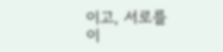이고, 서로를 이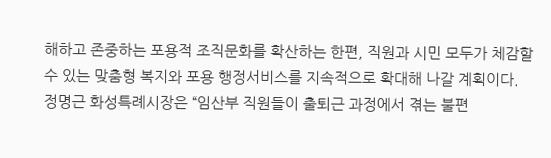해하고 존중하는 포용적 조직문화를 확산하는 한편, 직원과 시민 모두가 체감할 수 있는 맞춤형 복지와 포용 행정서비스를 지속적으로 확대해 나갈 계획이다. 정명근 화성특례시장은 “임산부 직원들이 출퇴근 과정에서 겪는 불편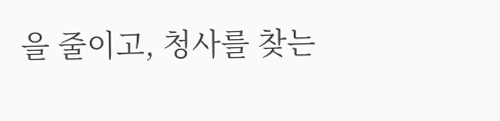을 줄이고, 청사를 찾는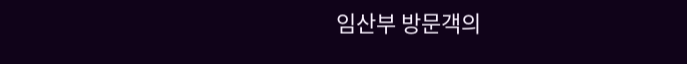임산부 방문객의